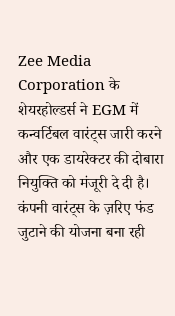Zee Media Corporation के शेयरहोल्डर्स ने EGM में कन्वर्टिबल वारंट्स जारी करने और एक डायरेक्टर की दोबारा नियुक्ति को मंजूरी दे दी है। कंपनी वारंट्स के ज़रिए फंड जुटाने की योजना बना रही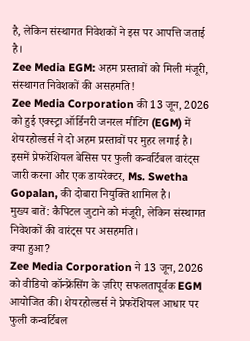है, लेकिन संस्थागत निवेशकों ने इस पर आपत्ति जताई है।
Zee Media EGM: अहम प्रस्तावों को मिली मंजूरी, संस्थागत निवेशकों की असहमति!
Zee Media Corporation की 13 जून, 2026 को हुई एक्स्ट्रा ऑर्डिनरी जनरल मीटिंग (EGM) में शेयरहोल्डर्स ने दो अहम प्रस्तावों पर मुहर लगाई है। इसमें प्रेफरेंशियल बेसिस पर फुली कन्वर्टिबल वारंट्स जारी करना और एक डायरेक्टर, Ms. Swetha Gopalan, की दोबारा नियुक्ति शामिल है।
मुख्य बातें: कैपिटल जुटाने को मंजूरी, लेकिन संस्थागत निवेशकों की वारंट्स पर असहमति।
क्या हुआ?
Zee Media Corporation ने 13 जून, 2026 को वीडियो कॉन्फ्रेंसिंग के ज़रिए सफलतापूर्वक EGM आयोजित की। शेयरहोल्डर्स ने प्रेफरेंशियल आधार पर फुली कन्वर्टिबल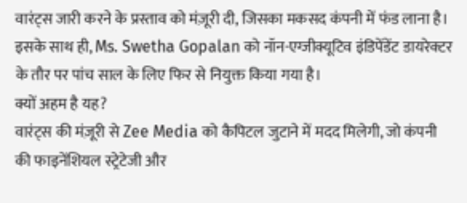वारंट्स जारी करने के प्रस्ताव को मंज़ूरी दी, जिसका मकसद कंपनी में फंड लाना है। इसके साथ ही, Ms. Swetha Gopalan को नॉन-एग्जीक्यूटिव इंडिपेंडेंट डायरेक्टर के तौर पर पांच साल के लिए फिर से नियुक्त किया गया है।
क्यों अहम है यह?
वारंट्स की मंज़ूरी से Zee Media को कैपिटल जुटाने में मदद मिलेगी, जो कंपनी की फाइनेंशियल स्ट्रेटेजी और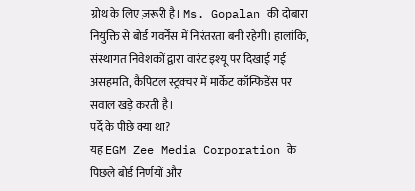ग्रोथ के लिए ज़रूरी है। Ms. Gopalan की दोबारा नियुक्ति से बोर्ड गवर्नेंस में निरंतरता बनी रहेगी। हालांकि, संस्थागत निवेशकों द्वारा वारंट इश्यू पर दिखाई गई असहमति, कैपिटल स्ट्रक्चर में मार्केट कॉन्फिडेंस पर सवाल खड़े करती है।
पर्दे के पीछे क्या था?
यह EGM Zee Media Corporation के पिछले बोर्ड निर्णयों और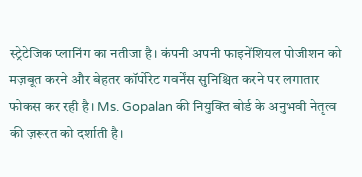स्ट्रेटेजिक प्लानिंग का नतीजा है। कंपनी अपनी फाइनेंशियल पोजीशन को मज़बूत करने और बेहतर कॉर्पोरेट गवर्नेंस सुनिश्चित करने पर लगातार फोकस कर रही है। Ms. Gopalan की नियुक्ति बोर्ड के अनुभवी नेतृत्व की ज़रूरत को दर्शाती है।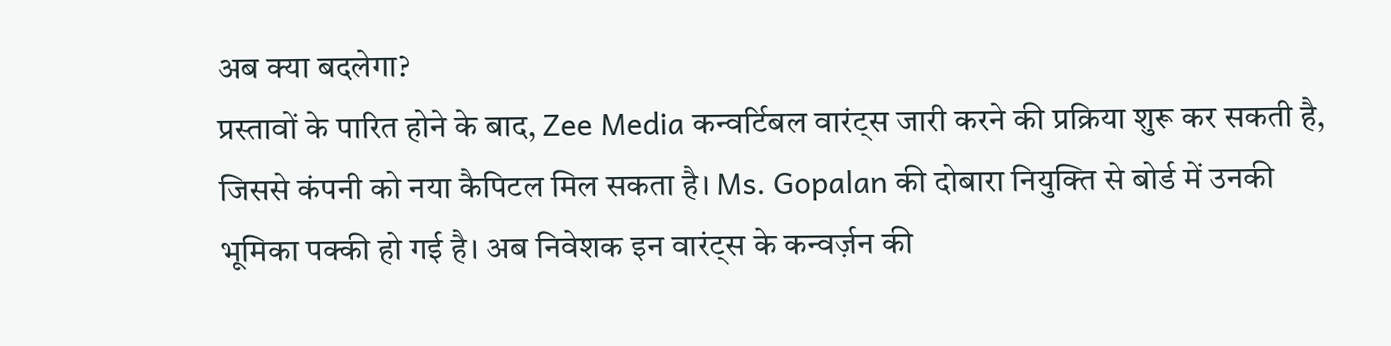अब क्या बदलेगा?
प्रस्तावों के पारित होने के बाद, Zee Media कन्वर्टिबल वारंट्स जारी करने की प्रक्रिया शुरू कर सकती है, जिससे कंपनी को नया कैपिटल मिल सकता है। Ms. Gopalan की दोबारा नियुक्ति से बोर्ड में उनकी भूमिका पक्की हो गई है। अब निवेशक इन वारंट्स के कन्वर्ज़न की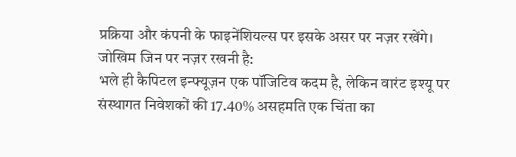प्रक्रिया और कंपनी के फाइनेंशियल्स पर इसके असर पर नज़र रखेंगे।
जोखिम जिन पर नज़र रखनी है:
भले ही कैपिटल इन्फ्यूज़न एक पॉजिटिव कदम है, लेकिन वारंट इश्यू पर संस्थागत निवेशकों की 17.40% असहमति एक चिंता का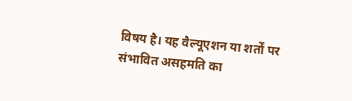विषय है। यह वैल्यूएशन या शर्तों पर संभावित असहमति का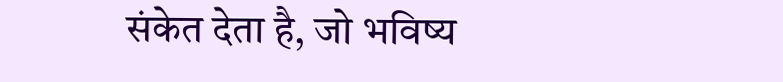संकेत देता है, जो भविष्य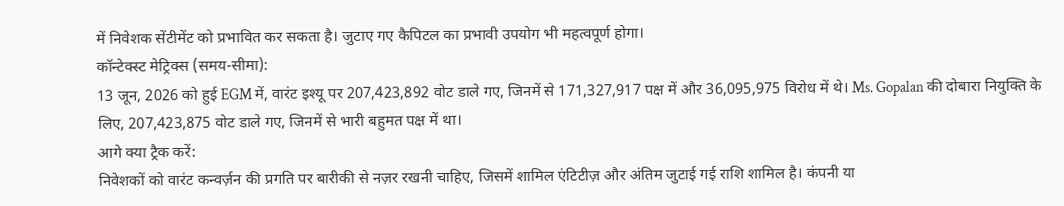में निवेशक सेंटीमेंट को प्रभावित कर सकता है। जुटाए गए कैपिटल का प्रभावी उपयोग भी महत्वपूर्ण होगा।
कॉन्टेक्स्ट मेट्रिक्स (समय-सीमा):
13 जून, 2026 को हुई EGM में, वारंट इश्यू पर 207,423,892 वोट डाले गए, जिनमें से 171,327,917 पक्ष में और 36,095,975 विरोध में थे। Ms. Gopalan की दोबारा नियुक्ति के लिए, 207,423,875 वोट डाले गए, जिनमें से भारी बहुमत पक्ष में था।
आगे क्या ट्रैक करें:
निवेशकों को वारंट कन्वर्ज़न की प्रगति पर बारीकी से नज़र रखनी चाहिए, जिसमें शामिल एंटिटीज़ और अंतिम जुटाई गई राशि शामिल है। कंपनी या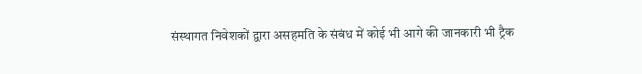संस्थागत निवेशकों द्वारा असहमति के संबंध में कोई भी आगे की जानकारी भी ट्रैक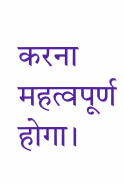करना महत्वपूर्ण होगा।